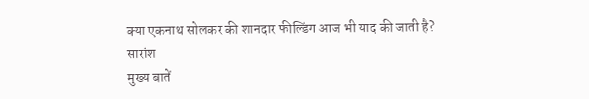क्या एकनाथ सोलकर की शानदार फील्डिंग आज भी याद की जाती है?
सारांश
मुख्य बातें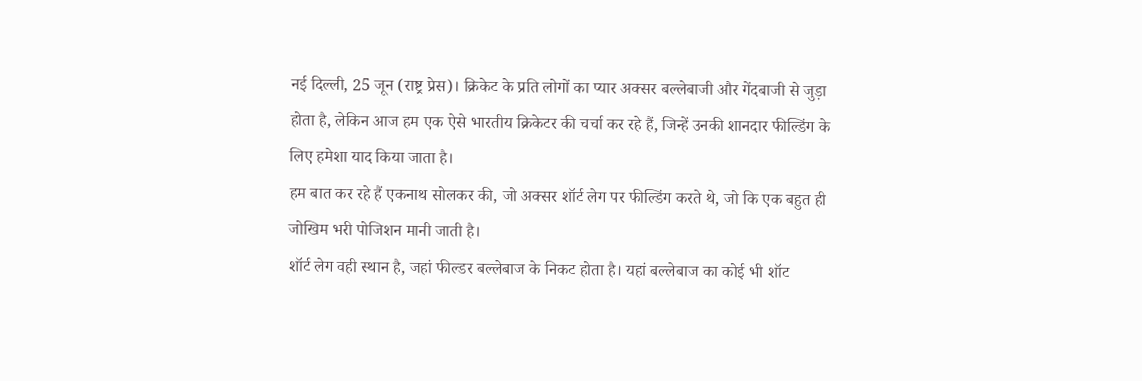नई दिल्ली, 25 जून (राष्ट्र प्रेस)। क्रिकेट के प्रति लोगों का प्यार अक्सर बल्लेबाजी और गेंदबाजी से जुड़ा होता है, लेकिन आज हम एक ऐसे भारतीय क्रिकेटर की चर्चा कर रहे हैं, जिन्हें उनकी शानदार फील्डिंग के लिए हमेशा याद किया जाता है।
हम बात कर रहे हैं एकनाथ सोलकर की, जो अक्सर शॉर्ट लेग पर फील्डिंग करते थे, जो कि एक बहुत ही जोखिम भरी पोजिशन मानी जाती है।
शॉर्ट लेग वही स्थान है, जहां फील्डर बल्लेबाज के निकट होता है। यहां बल्लेबाज का कोई भी शॉट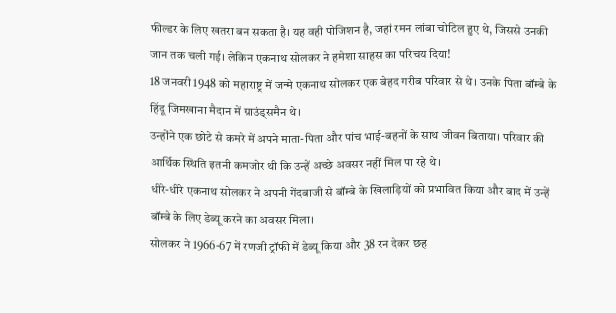फील्डर के लिए खतरा बन सकता है। यह वही पोजिशन है, जहां रमन लांबा चोटिल हुए थे, जिससे उनकी जान तक चली गई। लेकिन एकनाथ सोलकर ने हमेशा साहस का परिचय दिया!
18 जनवरी 1948 को महाराष्ट्र में जन्मे एकनाथ सोलकर एक बेहद गरीब परिवार से थे। उनके पिता बॉम्बे के हिंदू जिमखाना मैदान में ग्राउंड्समैन थे।
उन्होंने एक छोटे से कमरे में अपने माता-पिता और पांच भाई-बहनों के साथ जीवन बिताया। परिवार की आर्थिक स्थिति इतनी कमजोर थी कि उन्हें अच्छे अवसर नहीं मिल पा रहे थे।
धीरे-धीरे एकनाथ सोलकर ने अपनी गेंदबाजी से बॉम्बे के खिलाड़ियों को प्रभावित किया और बाद में उन्हें बॉम्बे के लिए डेब्यू करने का अवसर मिला।
सोलकर ने 1966-67 में रणजी ट्रॉफी में डेब्यू किया और 38 रन देकर छह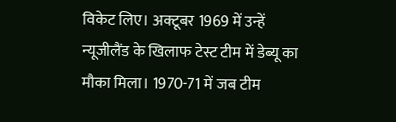विकेट लिए। अक्टूबर 1969 में उन्हें न्यूजीलैंड के खिलाफ टेस्ट टीम में डेब्यू का मौका मिला। 1970-71 में जब टीम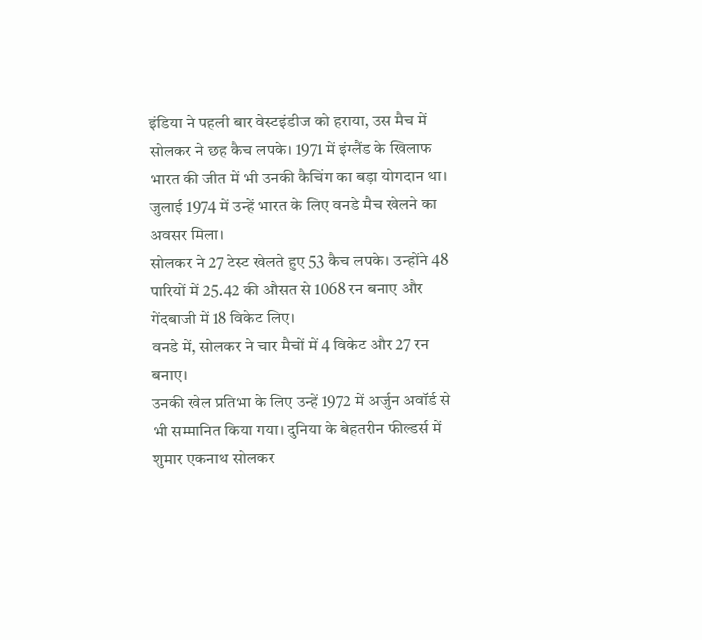इंडिया ने पहली बार वेस्टइंडीज को हराया, उस मैच में सोलकर ने छह कैच लपके। 1971 में इंग्लैंड के खिलाफ भारत की जीत में भी उनकी कैचिंग का बड़ा योगदान था।
जुलाई 1974 में उन्हें भारत के लिए वनडे मैच खेलने का अवसर मिला।
सोलकर ने 27 टेस्ट खेलते हुए 53 कैच लपके। उन्होंने 48 पारियों में 25.42 की औसत से 1068 रन बनाए और गेंदबाजी में 18 विकेट लिए।
वनडे में, सोलकर ने चार मैचों में 4 विकेट और 27 रन बनाए।
उनकी खेल प्रतिभा के लिए उन्हें 1972 में अर्जुन अवॉर्ड से भी सम्मानित किया गया। दुनिया के बेहतरीन फील्डर्स में शुमार एकनाथ सोलकर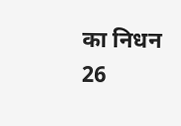का निधन 26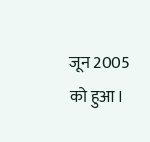जून 2005 को हुआ।